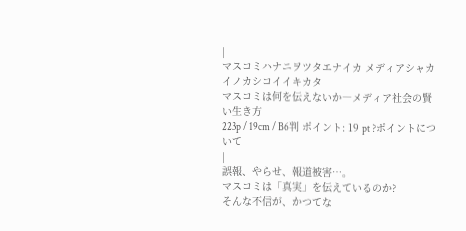|
マスコミハナニヲツタエナイカ メディアシャカイノカシコイイキカタ
マスコミは何を伝えないか―メディア社会の賢い生き方
223p / 19cm / B6判 ポイント: 19 pt ?ポイントについて
|
誤報、やらせ、報道被害…。
マスコミは「真実」を伝えているのか?
そんな不信が、かつてな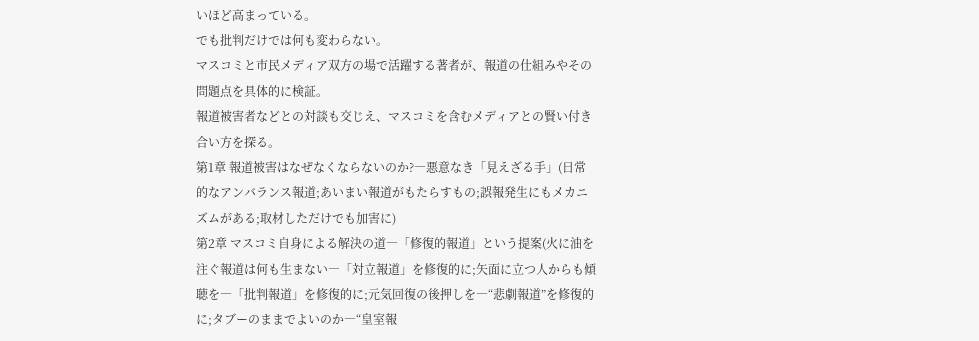いほど高まっている。
でも批判だけでは何も変わらない。
マスコミと市民メディア双方の場で活躍する著者が、報道の仕組みやその問題点を具体的に検証。
報道被害者などとの対談も交じえ、マスコミを含むメディアとの賢い付き合い方を探る。
第1章 報道被害はなぜなくならないのか?―悪意なき「見えざる手」(日常的なアンバランス報道;あいまい報道がもたらすもの;誤報発生にもメカニズムがある;取材しただけでも加害に)
第2章 マスコミ自身による解決の道―「修復的報道」という提案(火に油を注ぐ報道は何も生まない―「対立報道」を修復的に;矢面に立つ人からも傾聴を―「批判報道」を修復的に;元気回復の後押しを―“悲劇報道”を修復的に;タブーのままでよいのか―“皇室報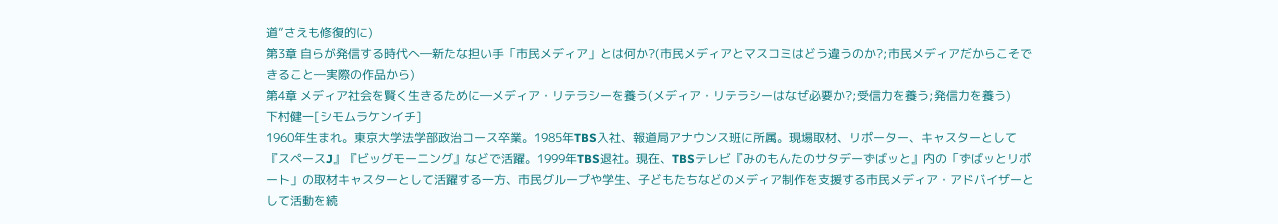道”さえも修復的に)
第3章 自らが発信する時代へ―新たな担い手「市民メディア」とは何か?(市民メディアとマスコミはどう違うのか?;市民メディアだからこそできること―実際の作品から)
第4章 メディア社会を賢く生きるために―メディア・リテラシーを養う(メディア・リテラシーはなぜ必要か?;受信力を養う;発信力を養う)
下村健一[シモムラケンイチ]
1960年生まれ。東京大学法学部政治コース卒業。1985年TBS入社、報道局アナウンス班に所属。現場取材、リポーター、キャスターとして『スペースJ』『ビッグモーニング』などで活躍。1999年TBS退社。現在、TBSテレビ『みのもんたのサタデーずばッと』内の「ずばッとリポート」の取材キャスターとして活躍する一方、市民グループや学生、子どもたちなどのメディア制作を支援する市民メディア・アドバイザーとして活動を続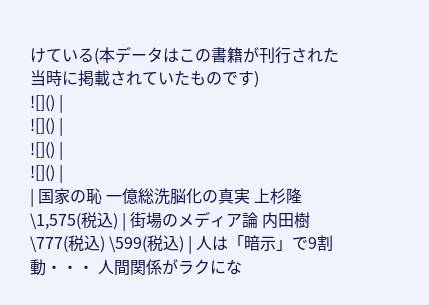けている(本データはこの書籍が刊行された当時に掲載されていたものです)
![]() |
![]() |
![]() |
![]() |
| 国家の恥 一億総洗脳化の真実 上杉隆 \1,575(税込) | 街場のメディア論 内田樹 \777(税込) \599(税込) | 人は「暗示」で9割動・・・ 人間関係がラクにな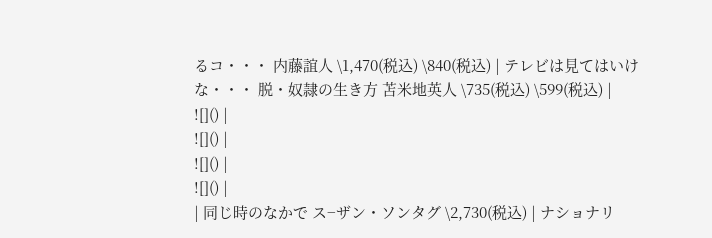るコ・・・ 内藤誼人 \1,470(税込) \840(税込) | テレビは見てはいけな・・・ 脱・奴隷の生き方 苫米地英人 \735(税込) \599(税込) |
![]() |
![]() |
![]() |
![]() |
| 同じ時のなかで ス−ザン・ソンタグ \2,730(税込) | ナショナリ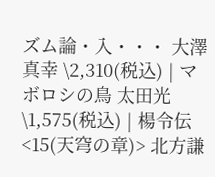ズム論・入・・・ 大澤真幸 \2,310(税込) | マボロシの鳥 太田光 \1,575(税込) | 楊令伝 <15(天穹の章)> 北方謙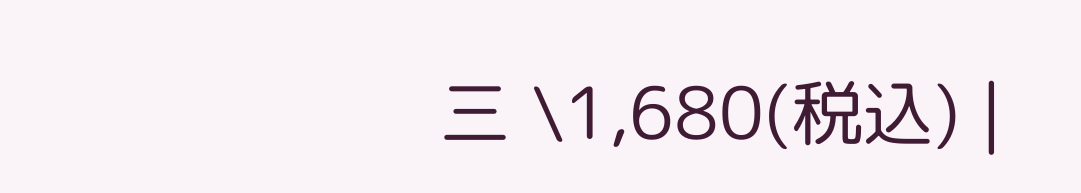三 \1,680(税込) |